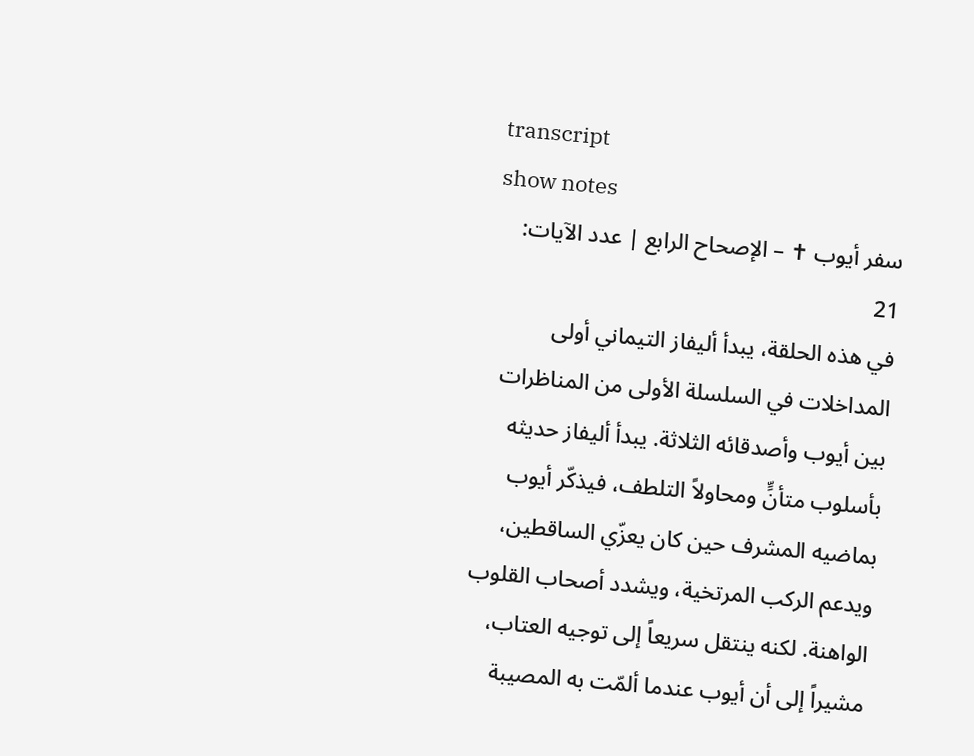transcript
show notes
سفر أيوب ✝ – الإصحاح الرابع | عدد الآيات: 21
في هذه الحلقة، يبدأ أليفاز التيماني أولى المداخلات في السلسلة الأولى من المناظرات بين أيوب وأصدقائه الثلاثة. يبدأ أليفاز حديثه بأسلوب متأنٍّ ومحاولاً التلطف، فيذكّر أيوب بماضيه المشرف حين كان يعزّي الساقطين، ويدعم الركب المرتخية، ويشدد أصحاب القلوب الواهنة. لكنه ينتقل سريعاً إلى توجيه العتاب، مشيراً إلى أن أيوب عندما ألمّت به المصيبة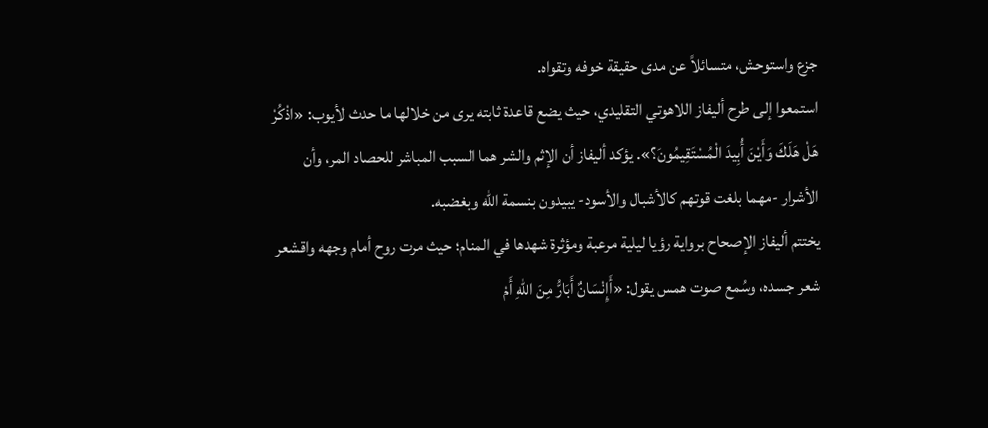جزع واستوحش، متسائلاً عن مدى حقيقة خوفه وتقواه.
استمعوا إلى طرح أليفاز اللاهوتي التقليدي، حيث يضع قاعدة ثابته يرى من خلالها ما حدث لأيوب: «اذْكُرْ هَلْ هَلَكَ وَأَيْنَ أُبِيدَ الْمُسْتَقِيمُونَ؟». يؤكد أليفاز أن الإثم والشر هما السبب المباشر للحصاد المر، وأن الأشرار -مهما بلغت قوتهم كالأشبال والأسود- يبيدون بنسمة الله وبغضبه.
يختتم أليفاز الإصحاح برواية رؤيا ليلية مرعبة ومؤثرة شهدها في المنام؛ حيث مرت روح أمام وجهه واقشعر شعر جسده، وسُمع صوت همس يقول: «أَإِنْسَانٌ أَبَارُّ مِنَ اللهِ أَمْ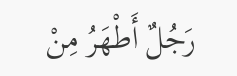رَجُلٌ أَطْهَرُ مِنْ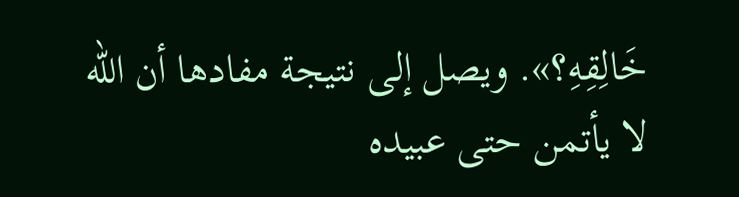خَالِقِهِ؟». ويصل إلى نتيجة مفادها أن الله لا يأتمن حتى عبيده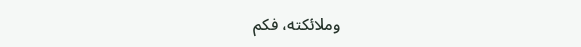وملائكته، فكم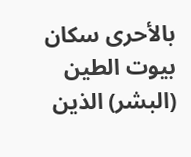بالأحرى سكان بيوت الطين (البشر) الذين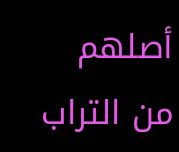أصلهم من التراب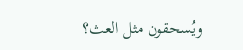ويُسحقون مثل العث؟